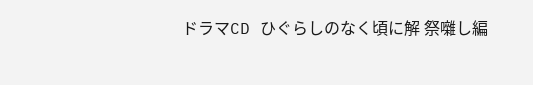ドラマCD ひぐらしのなく頃に解 祭囃し編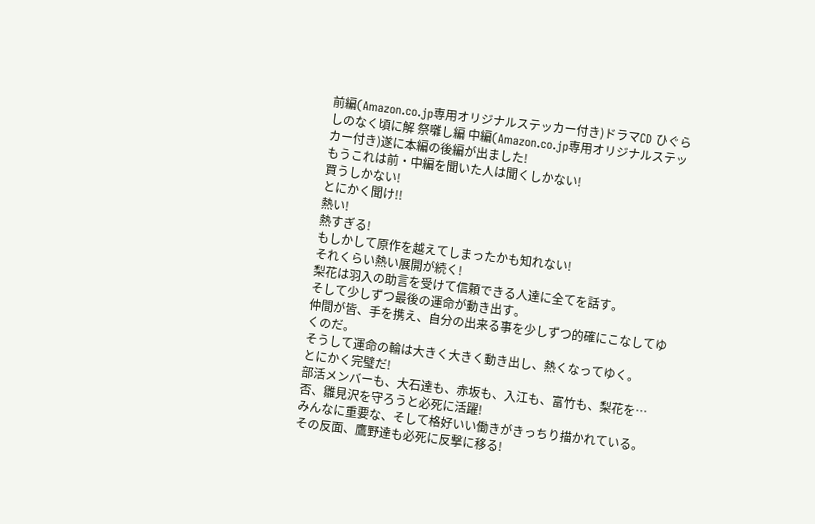前編(Amazon.co.jp専用オリジナルステッカー付き)ドラマCD ひぐらしのなく頃に解 祭囃し編 中編(Amazon.co.jp専用オリジナルステッカー付き)遂に本編の後編が出ました!
もうこれは前・中編を聞いた人は聞くしかない!
買うしかない!
とにかく聞け!!
熱い!
熱すぎる!
もしかして原作を越えてしまったかも知れない!
それくらい熱い展開が続く!
梨花は羽入の助言を受けて信頼できる人達に全てを話す。
そして少しずつ最後の運命が動き出す。
仲間が皆、手を携え、自分の出来る事を少しずつ的確にこなしてゆくのだ。
そうして運命の輪は大きく大きく動き出し、熱くなってゆく。
とにかく完璧だ!
部活メンバーも、大石達も、赤坂も、入江も、富竹も、梨花を…否、雛見沢を守ろうと必死に活躍!
みんなに重要な、そして格好いい働きがきっちり描かれている。
その反面、鷹野達も必死に反撃に移る!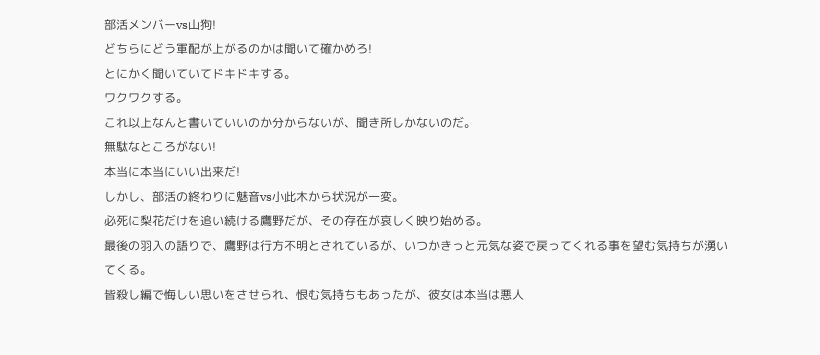部活メンバーvs山狗!
どちらにどう軍配が上がるのかは聞いて確かめろ!
とにかく聞いていてドキドキする。
ワクワクする。
これ以上なんと書いていいのか分からないが、聞き所しかないのだ。
無駄なところがない!
本当に本当にいい出来だ!
しかし、部活の終わりに魅音vs小此木から状況が一変。
必死に梨花だけを追い続ける鷹野だが、その存在が哀しく映り始める。
最後の羽入の語りで、鷹野は行方不明とされているが、いつかきっと元気な姿で戻ってくれる事を望む気持ちが湧いてくる。
皆殺し編で悔しい思いをさせられ、恨む気持ちもあったが、彼女は本当は悪人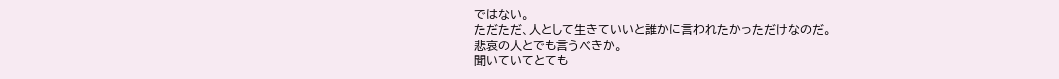ではない。
ただただ、人として生きていいと誰かに言われたかっただけなのだ。
悲哀の人とでも言うべきか。
聞いていてとても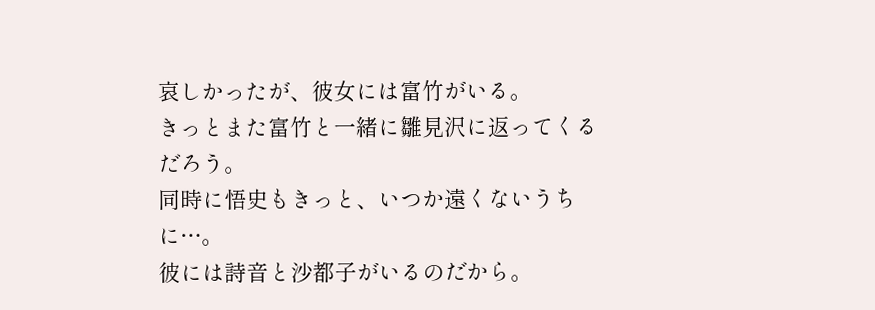哀しかったが、彼女には富竹がいる。
きっとまた富竹と一緒に雛見沢に返ってくるだろう。
同時に悟史もきっと、いつか遠くないうちに…。
彼には詩音と沙都子がいるのだから。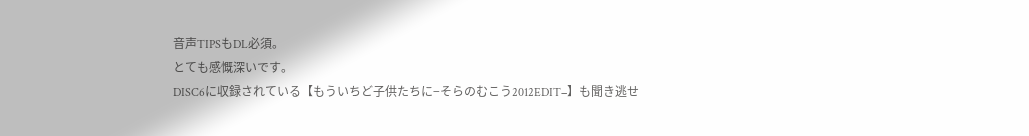音声TIPSもDL必須。
とても感慨深いです。
DISC6に収録されている【もういちど子供たちに−そらのむこう2012EDIT−】も聞き逃せ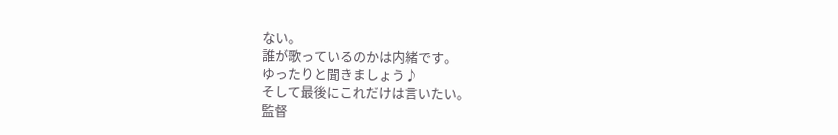ない。
誰が歌っているのかは内緒です。
ゆったりと聞きましょう♪
そして最後にこれだけは言いたい。
監督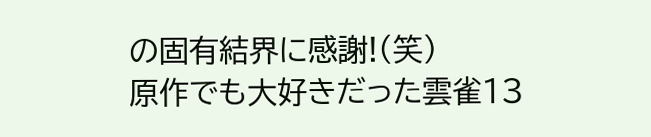の固有結界に感謝!(笑)
原作でも大好きだった雲雀13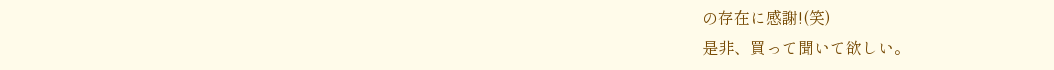の存在に感謝!(笑)
是非、買って聞いて欲しい。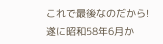これで最後なのだから!
遂に昭和58年6月か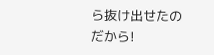ら抜け出せたのだから!